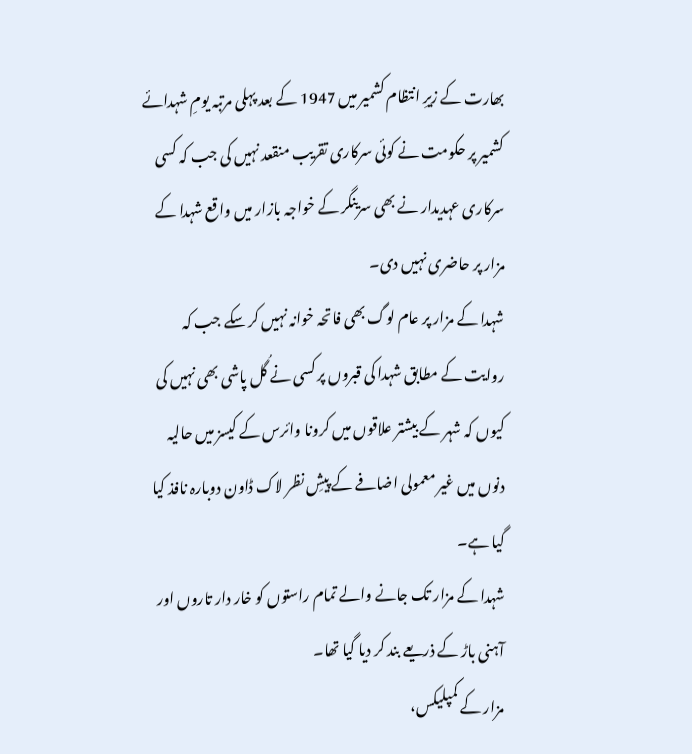بھارت کے زیرِ انتظام کشمیر میں 1947 کے بعد پہلی مرتبہ یومِ شہدائے کشمیر پر حکومت نے کوئی سرکاری تقریب منقعد نہیں کی جب کہ کسی سرکاری عہدیدار نے بھی سرینگر کے خواجہ بازار میں واقع شہدا کے مزار پر حاضری نہیں دی۔
شہدا کے مزار پر عام لوگ بھی فاتحہ خوانہ نہیں کر سکے جب کہ روایت کے مطابق شہدا کی قبروں پر کسی نے گُل پاشی بھی نہیں کی کیوں کہ شہر کے بیشتر علاقوں میں کرونا وائرس کے کیسز میں حالیہ دنوں میں غیر معمولی اضافے کے پیشِ نظر لاک ڈاون دوبارہ نافذ کیا گیا ہے۔
شہدا کے مزار تک جانے والے تمام راستوں کو خار دار تاروں اور آہنی باڑ کے ذریعے بند کر دیا گیا تھا۔
مزار کے کمپلیکس،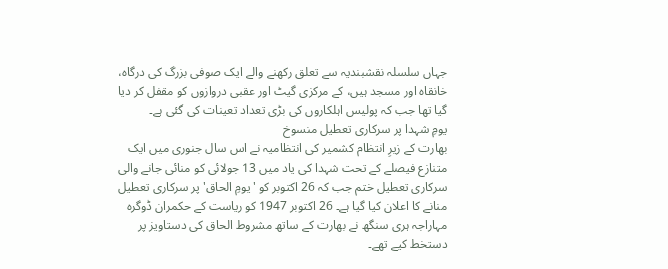جہاں سلسلہ نقشبندیہ سے تعلق رکھنے والے ایک صوفی بزرگ کی درگاہ، خانقاہ اور مسجد ہیں، کے مرکزی گیٹ اور عقبی دروازوں کو مقفل کر دیا گیا تھا جب کہ پولیس اہلکاروں کی بڑی تعداد تعینات کی گئی ہے۔
یومِ شہدا پر سرکاری تعطیل منسوخ
بھارت کے زیرِ انتظام کشمیر کی انتظامیہ نے اس سال جنوری میں ایک متنازع فیصلے کے تحت شہدا کی یاد میں 13 جولائی کو منائی جانے والی سرکاری تعطیل ختم جب کہ 26 اکتوبر کو 'یومِ الحاق' پر سرکاری تعطیل منانے کا اعلان کیا گیا ہے۔ 26 اکتوبر 1947 کو ریاست کے حکمران ڈوگرہ مہاراجہ ہری سنگھ نے بھارت کے ساتھ مشروط الحاق کی دستاویز پر دستخط کیے تھے۔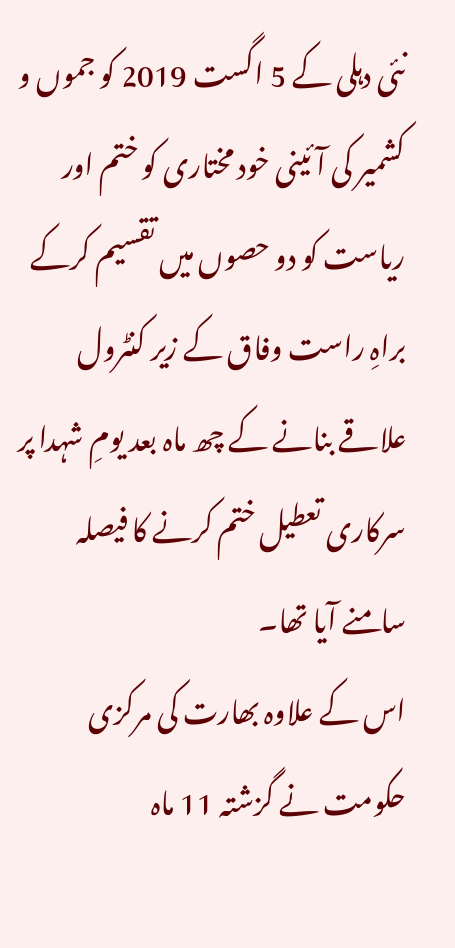نئی دہلی کے 5 اگست 2019 کو جموں و کشمیر کی آئینی خود مختاری کو ختم اور ریاست کو دو حصوں میں تقسیم کرکے براہِ راست وفاق کے زیر کنٹرول علاقے بنانے کے چھ ماہ بعد یومِ شہدا پر سرکاری تعطیل ختم کرنے کا فیصلہ سامنے آیا تھا۔
اس کے علاوہ بھارت کی مرکزی حکومت نے گزشتہ 11 ماہ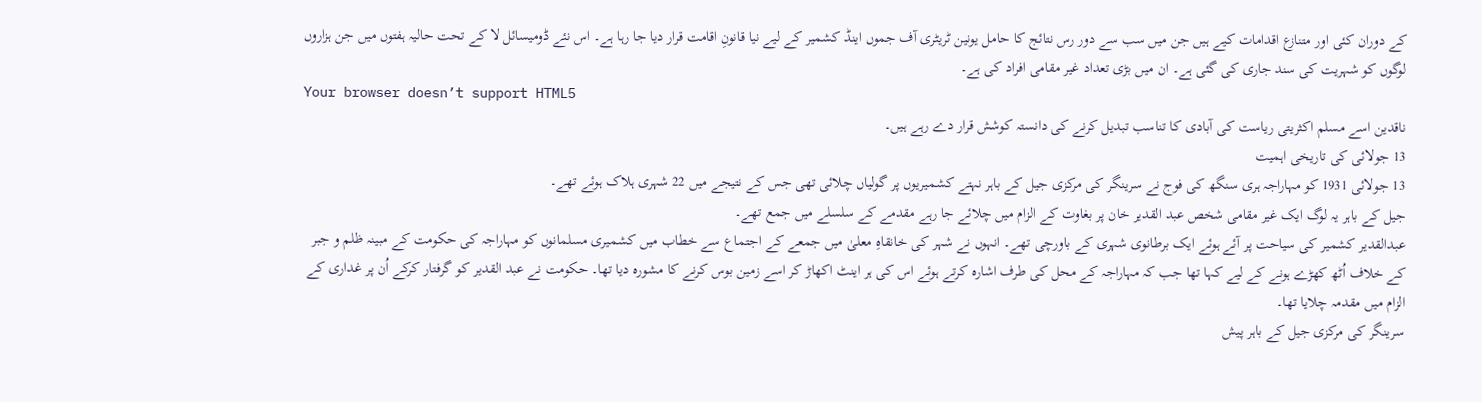کے دوران کئی اور متنازع اقدامات کیے ہیں جن میں سب سے دور رس نتائج کا حامل یونین ٹریٹری آف جموں اینڈ کشمیر کے لیے نیا قانونِ اقامت قرار دیا جا رہا ہے۔ اس نئے ڈومیسائل لا کے تحت حالیہ ہفتوں میں جن ہزاروں لوگوں کو شہریت کی سند جاری کی گئی ہے۔ ان میں بڑی تعداد غیر مقامی افراد کی ہے۔
Your browser doesn’t support HTML5
ناقدین اسے مسلم اکثریتی ریاست کی آبادی کا تناسب تبدیل کرنے کی دانستہ کوشش قرار دے رہے ہیں۔
13 جولائی کی تاریخی اہمیت
13 جولائی 1931 کو مہاراجہ ہری سنگھ کی فوج نے سرینگر کی مرکزی جیل کے باہر نہتے کشمیریوں پر گولیاں چلائی تھی جس کے نتیجے میں 22 شہری ہلاک ہوئے تھے۔
جیل کے باہر یہ لوگ ایک غیر مقامی شخص عبد القدیر خان پر بغاوت کے الزام میں چلائے جا رہے مقدمے کے سلسلے میں جمع تھے۔
عبدالقدیر کشمیر کی سیاحت پر آئے ہوئے ایک برطانوی شہری کے باورچی تھے۔ انہوں نے شہر کی خانقاہِ معلیٰ میں جمعے کے اجتماع سے خطاب میں کشمیری مسلمانوں کو مہاراجہ کی حکومت کے مبینہ ظلم و جبر کے خلاف اُٹھ کھڑے ہونے کے لیے کہا تھا جب کہ مہاراجہ کے محل کی طرف اشارہ کرتے ہوئے اس کی ہر اینٹ اکھاڑ کر اسے زمین بوس کرنے کا مشورہ دیا تھا۔ حکومت نے عبد القدیر کو گرفتار کرکے اُن پر غداری کے الزام میں مقدمہ چلایا تھا۔
سرینگر کی مرکزی جیل کے باہر پیش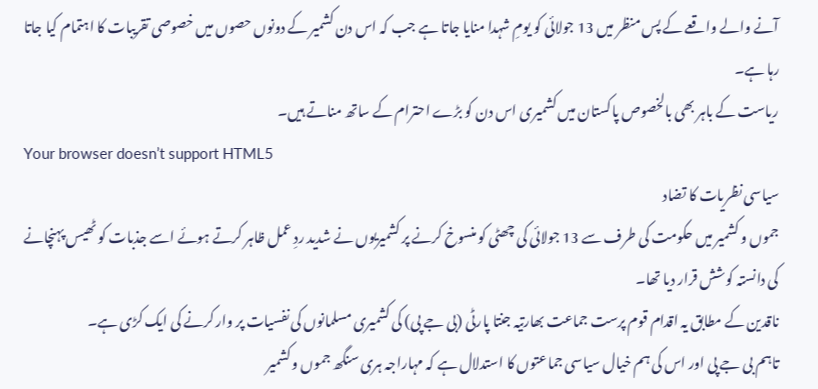آنے والے واقعے کے پس منظر میں 13 جولائی کو یومِ شہدا منایا جاتا ہے جب کہ اس دن کشمیر کے دونوں حصوں میں خصوصی تقریبات کا اہتمام کیا جاتا رہا ہے۔
ریاست کے باہر بھی بالخصوص پاکستان میں کشمیری اس دن کو بڑے احترام کے ساتھ مناتے ہیں۔
Your browser doesn’t support HTML5
سیاسی نظریات کا تضاد
جموں و کشمیر میں حکومت کی طرف سے 13 جولائی کی چھٹی کو منسوخ کرنے پر کشمیریوں نے شدید ردِ عمل ظاہر کرتے ہوئے اسے جذبات کو ٹھیس پہنچانے کی دانستہ کوشش قرار دیا تھا۔
ناقدین کے مطابق یہ اقدام قوم پرست جماعت بھارتیہ جنتا پارٹی (بی جے پی) کی کشمیری مسلمانوں کی نفسیات پر وار کرنے کی ایک کڑی ہے۔
تاہم بی جے پی اور اس کی ہم خیال سیاسی جماعتوں کا استدلال ہے کہ مہاراجہ ہری سنگھ جموں و کشمیر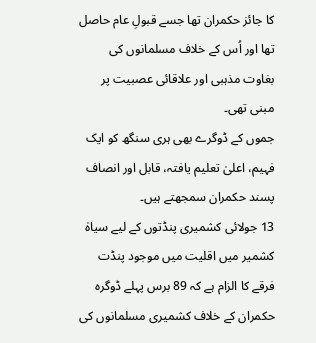کا جائز حکمران تھا جسے قبولِ عام حاصل تھا اور اُس کے خلاف مسلمانوں کی بغاوت مذہبی اور علاقائی عصبیت پر مبنی تھی۔
جموں کے ڈوگرے بھی ہری سنگھ کو ایک فہیم، اعلیٰ تعلیم یافتہ، قابل اور انصاف پسند حکمران سمجھتے ہیں۔
13 جولائی کشمیری پنڈتوں کے لیے سیاہٰ
کشمیر میں اقلیت میں موجود پنڈت فرقے کا الزام ہے کہ 89 برس پہلے ڈوگرہ حکمران کے خلاف کشمیری مسلمانوں کی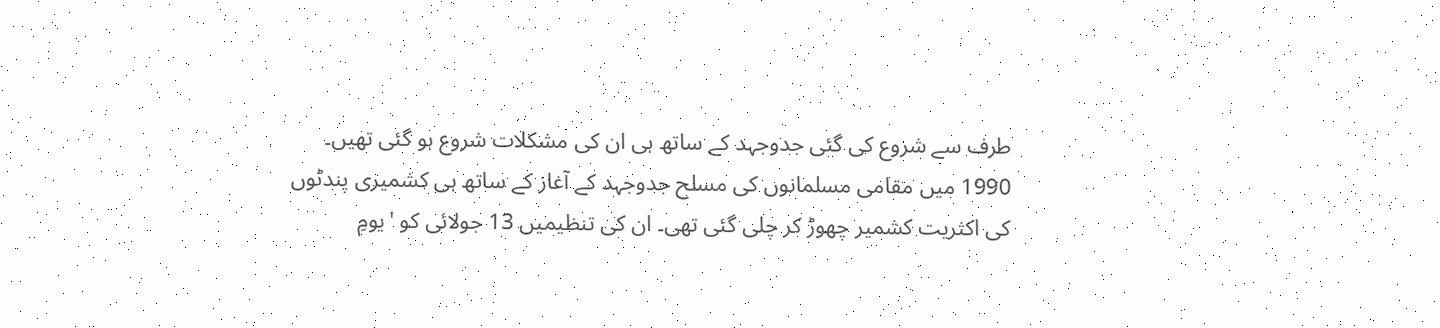طرف سے شروع کی گئی جدوجہد کے ساتھ ہی ان کی مشکلات شروع ہو گئی تھیں۔ 1990 میں مقامی مسلمانوں کی مسلح جدوجہد کے آغاز کے ساتھ ہی کشمیری پندٹوں کی اکثریت کشمیر چھوڑ کر چلی گئی تھی۔ ان کی تنظیمیں 13 جولائی کو 'یومِ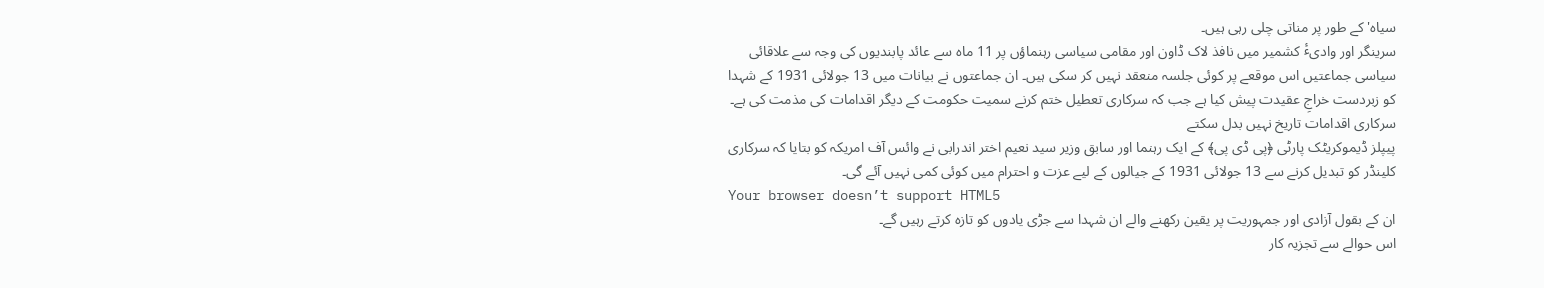سیاہ' کے طور پر مناتی چلی رہی ہیں۔
سرینگر اور وادیٴٔ کشمیر میں نافذ لاک ڈاون اور مقامی سیاسی رہنماؤں پر 11 ماہ سے عائد پابندیوں کی وجہ سے علاقائی سیاسی جماعتیں اس موقعے پر کوئی جلسہ منعقد نہیں کر سکی ہیں۔ ان جماعتوں نے بیانات میں 13 جولائی 1931 کے شہدا کو زبردست خراجِ عقیدت پیش کیا ہے جب کہ سرکاری تعطیل ختم کرنے سمیت حکومت کے دیگر اقدامات کی مذمت کی ہے۔
سرکاری اقدامات تاریخ نہیں بدل سکتے
پیپلز ڈیموکریٹک پارٹی ﴿پی ڈی پی﴾ کے ایک رہنما اور سابق وزیر سید نعیم اختر اندرابی نے وائس آف امریکہ کو بتایا کہ سرکاری کلینڈر کو تبدیل کرنے سے 13 جولائی 1931 کے جیالوں کے لیے عزت و احترام میں کوئی کمی نہیں آئے گی۔
Your browser doesn’t support HTML5
ان کے بقول آزادی اور جمہوریت پر یقین رکھنے والے ان شہدا سے جڑی یادوں کو تازہ کرتے رہیں گے۔
اس حوالے سے تجزیہ کار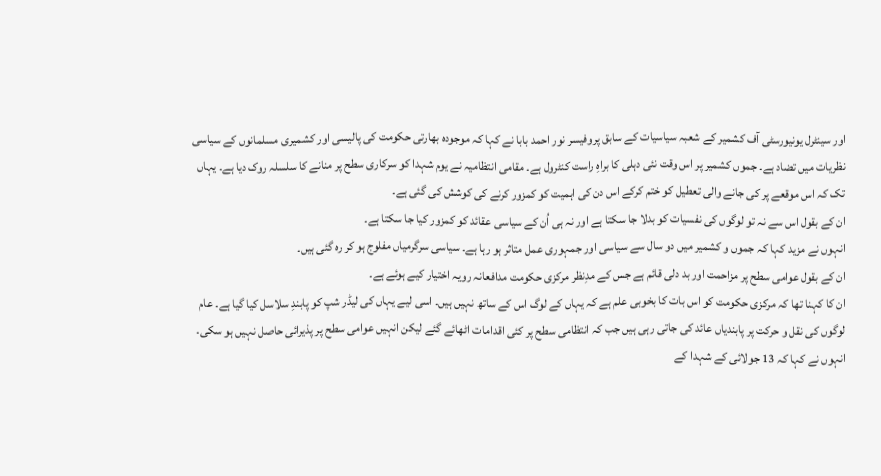اور سینٹرل یونیورسٹی آف کشمیر کے شعبہ سیاسیات کے سابق پروفیسر نور احمد بابا نے کہا کہ موجودہ بھارتی حکومت کی پالیسی اور کشمیری مسلمانوں کے سیاسی نظریات میں تضاد ہے۔ جموں کشمیر پر اس وقت نئی دہلی کا براہِ راست کنٹرول ہے۔ مقامی انتظامیہ نے یوم شہدا کو سرکاری سطح پر منانے کا سلسلہ روک دیا ہے۔ یہاں تک کہ اس موقعے پر کی جانے والی تعطیل کو ختم کرکے اس دن کی اہمیت کو کمزور کرنے کی کوشش کی گئی ہے۔
ان کے بقول اس سے نہ تو لوگوں کی نفسیات کو بدلا جا سکتا ہے اور نہ ہی اُن کے سیاسی عقائد کو کمزور کیا جا سکتا ہے۔
انہوں نے مزید کہا کہ جموں و کشمیر میں دو سال سے سیاسی اور جمہوری عمل متاثر ہو رہا ہے۔ سیاسی سرگرمیاں مفلوج ہو کر رہ گئی ہیں۔
ان کے بقول عوامی سطح پر مزاحمت اور بد دلی قائم ہے جس کے مدِنظر مرکزی حکومت مدافعانہ رویہ اختیار کیے ہوئے ہے۔
ان کا کہنا تھا کہ مرکزی حکومت کو اس بات کا بخوبی علم ہے کہ یہاں کے لوگ اس کے ساتھ نہیں ہیں۔ اسی لیے یہاں کی لیڈر شپ کو پابندِ سلاسل کیا گیا ہے۔ عام لوگوں کی نقل و حرکت پر پابندیاں عائد کی جاتی رہی ہیں جب کہ انتظامی سطح پر کئی اقدامات اٹھائے گئے لیکن انہیں عوامی سطح پر پذیرائی حاصل نہیں ہو سکی۔
انہوں نے کہا کہ 13 جولائی کے شہدا کے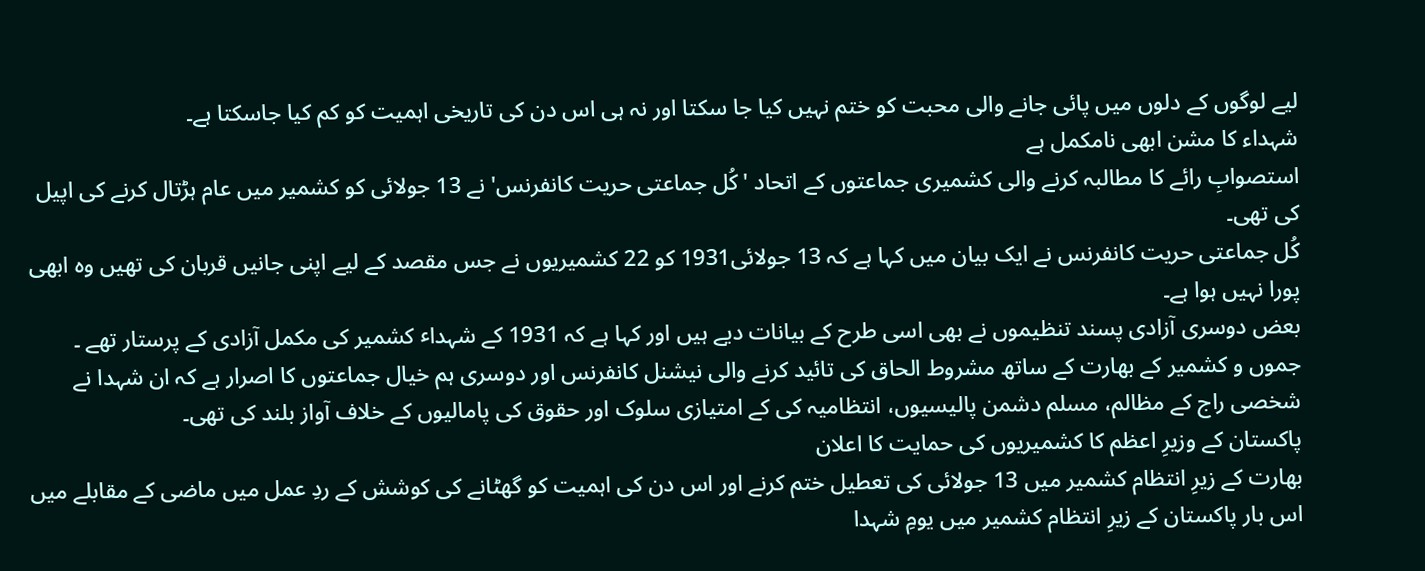لیے لوگوں کے دلوں میں پائی جانے والی محبت کو ختم نہیں کیا جا سکتا اور نہ ہی اس دن کی تاریخی اہمیت کو کم کیا جاسکتا ہے۔
شہداء کا مشن ابھی نامکمل ہے
استصوابِ رائے کا مطالبہ کرنے والی کشمیری جماعتوں کے اتحاد 'کُل جماعتی حریت کانفرنس' نے 13 جولائی کو کشمیر میں عام ہڑتال کرنے کی اپیل کی تھی۔
کُل جماعتی حریت کانفرنس نے ایک بیان میں کہا ہے کہ 13 جولائی1931 کو 22 کشمیریوں نے جس مقصد کے لیے اپنی جانیں قربان کی تھیں وہ ابھی پورا نہیں ہوا ہے۔
بعض دوسری آزادی پسند تنظیموں نے بھی اسی طرح کے بیانات دیے ہیں اور کہا ہے کہ 1931 کے شہداٴ کشمیر کی مکمل آزادی کے پرستار تھے ۔
جموں و کشمیر کے بھارت کے ساتھ مشروط الحاق کی تائید کرنے والی نیشنل کانفرنس اور دوسری ہم خیال جماعتوں کا اصرار ہے کہ ان شہدا نے شخصی راج کے مظالم، مسلم دشمن پالیسیوں، انتظامیہ کی کے امتیازی سلوک اور حقوق کی پامالیوں کے خلاف آواز بلند کی تھی۔
پاکستان کے وزیرِ اعظم کا کشمیریوں کی حمایت کا اعلان
بھارت کے زیرِ انتظام کشمیر میں 13 جولائی کی تعطیل ختم کرنے اور اس دن کی اہمیت کو گھٹانے کی کوشش کے ردِ عمل میں ماضی کے مقابلے میں اس بار پاکستان کے زیرِ انتظام کشمیر میں یومِ شہدا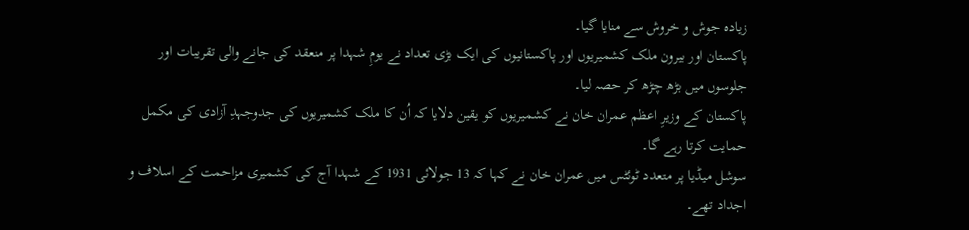زیادہ جوش و خروش سے منایا گیا۔
پاکستان اور بیرون ملک کشمیریوں اور پاکستانیوں کی ایک بڑی تعداد نے یومِ شہدا پر منعقد کی جانے والی تقریبات اور جلوسوں میں بڑھ چڑھ کر حصہ لیا۔
پاکستان کے وزیرِ اعظم عمران خان نے کشمیریوں کو یقین دلایا کہ اُن کا ملک کشمیریوں کی جدوجہدِ آزادی کی مکمل حمایت کرتا رہے گا۔
سوشل میڈیا پر متعدد ٹوئٹس میں عمران خان نے کہا کہ 13 جولائی 1931 کے شہدا آج کی کشمیری مزاحمت کے اسلاف و اجداد تھے۔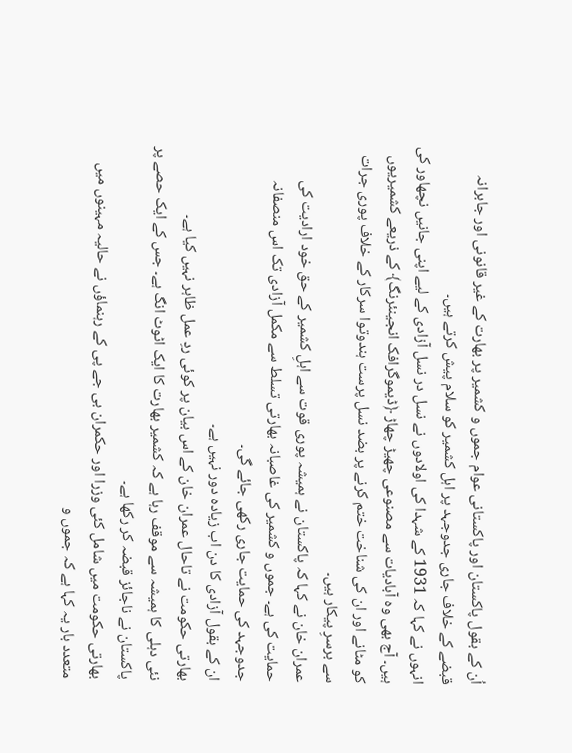اُن کے بقول پاکستان اور پاکستانی عوام جموں و کشمیر پر بھارت کے غیر قانونی اور جابرانہ قبضے کے خلاف جاری جدوجہد پر اہل کشمیر کو سلام پیش کرتے ہیں۔
انہوں نے کہا کہ 1931 کے شہدا کی اولادوں نے نسل در نسل آزادی کے لیے اپنی جانیں نچھاور کی ہیں۔ آج بھی وہ آبادیات سے مصنوعی چھیڑ چھاڑ ﴿ڈیموگرافک انجینئرنگ﴾ کے ذریعے کشمیریوں کو مٹانے اور ان کی شناخت ختم کرنے پر بضد نسل پرست ہندوتوا سرکار کے خلاف پوری جرات سے برسرِ پیکار ہیں۔
عمران خان نے کہا کہ پاکستان نے ہمیشہ پوری قوت سے اہلِ کشمیر کے حق خود ارادیت کی حمایت کی ہے۔ جموں و کشمیر کی غاصبانہ بھارتی تسلط سے مکمل آزادی تک اس منصفانہ جدوجہد کی حمایت جاری رکھی جائے گی۔
ان کے بقول آزادی کا دن اب زیادہ دور نہیں ہے۔
بھارتی حکومت نے تاحال عمران خان کے اس بیان پر کوئی ردِ عمل ظاہر نہیں کیا ہے۔
نئی دہلی کا ہمیشہ سے موقف رہا ہے کہ کشمیر بھارت کا ایک اٹوٹ انگ ہے۔ جس کے ایک حصے پر پاکستان نے ناجائز قبضہ کر رکھا ہے۔
بھارتی حکومت میں شامل کئی وزرا اور حکمران بی جے پی کے رہنماؤں نے حالیہ مہینوں میں متعدد بار یہ کہا ہے کہ جموں و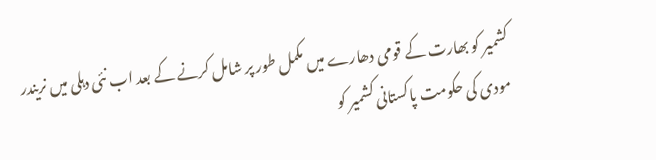کشمیر کو بھارت کے قومی دھارے میں مکمل طور پر شامل کرنے کے بعد اب نئی دہلی میں نریندر مودی کی حکومت پاکستانی کشمیر کو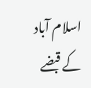اسلام آباد کے قبضے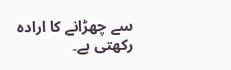سے چھڑانے کا ارادہ رکھتی ہے۔